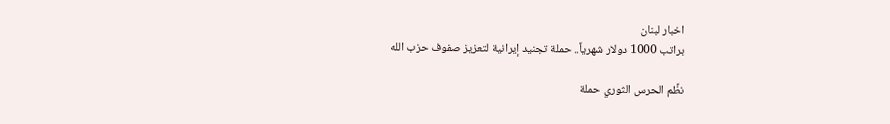اخبار لبنان
براتب 1000 دولار شهرياً.. حملة تجنيد إيرانية لتعزيز صفوف حزب الله

نظَّم الحرس الثوري حملة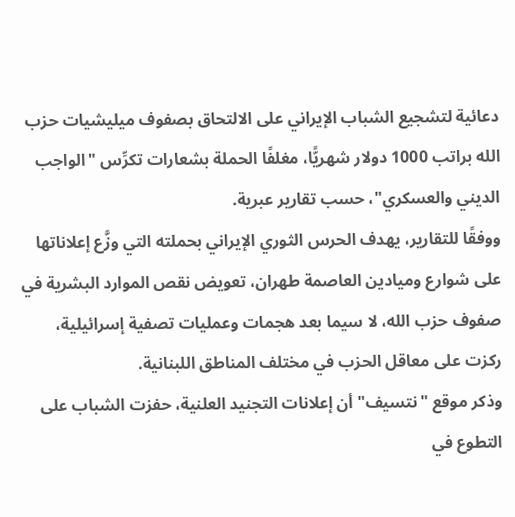دعائية لتشجيع الشباب الإيراني على الالتحاق بصفوف ميليشيات حزب الله براتب 1000 دولار شهريًّا، مغلفًا الحملة بشعارات تكرِّس "الواجب الديني والعسكري"، حسب تقارير عبرية.
ووفقًا للتقارير، يهدف الحرس الثوري الإيراني بحملته التي وزَّع إعلاناتها على شوارع وميادين العاصمة طهران، تعويض نقص الموارد البشرية في صفوف حزب الله، لا سيما بعد هجمات وعمليات تصفية إسرائيلية، ركزت على معاقل الحزب في مختلف المناطق اللبنانية.
وذكر موقع "نتسيف" أن إعلانات التجنيد العلنية، حفزت الشباب على التطوع في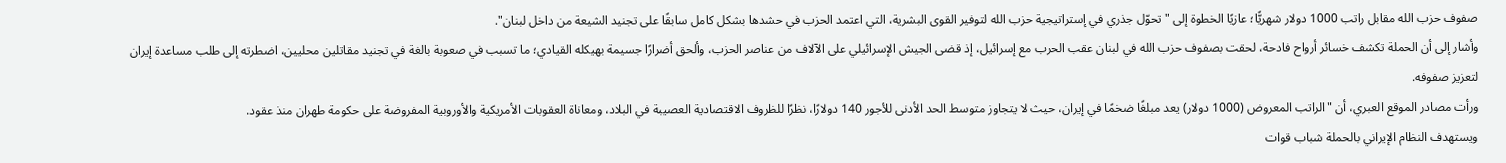صفوف حزب الله مقابل راتب 1000 دولار شهريًّا؛ عازيًا الخطوة إلى "تحوّل جذري في إستراتيجية حزب الله لتوفير القوى البشرية، التي اعتمد الحزب في حشدها بشكل كامل سابقًا على تجنيد الشيعة من داخل لبنان".
وأشار إلى أن الحملة تكشف خسائر أرواح فادحة، لحقت بصفوف حزب الله في لبنان عقب الحرب مع إسرائيل، إذ قضى الجيش الإسرائيلي على الآلاف من عناصر الحزب، وألحق أضرارًا جسيمة بهيكله القيادي؛ ما تسبب في صعوبة بالغة في تجنيد مقاتلين محليين، اضطرته إلى طلب مساعدة إيران لتعزيز صفوفه.
ورأت مصادر الموقع العبري، أن "الراتب المعروض (1000 دولار) يعد مبلغًا ضخمًا في إيران، حيث لا يتجاوز متوسط الحد الأدنى للأجور 140 دولارًا، نظرًا للظروف الاقتصادية العصيبة في البلاد، ومعاناة العقوبات الأمريكية والأوروبية المفروضة على حكومة طهران منذ عقود.
ويستهدف النظام الإيراني بالحملة شباب قوات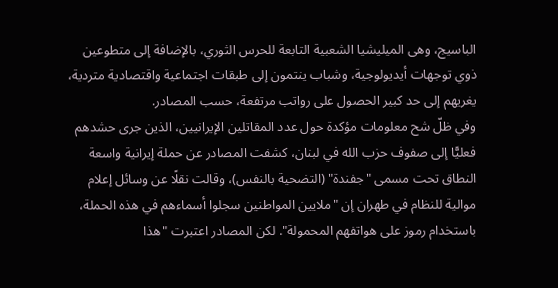الباسيج، وهى الميليشيا الشعبية التابعة للحرس الثوري، بالإضافة إلى متطوعين ذوي توجهات أيديولوجية، وشباب ينتمون إلى طبقات اجتماعية واقتصادية متردية، يغريهم إلى حد كبير الحصول على رواتب مرتفعة، حسب المصادر.
وفي ظلّ شح معلومات مؤكدة حول عدد المقاتلين الإيرانيين، الذين جرى حشدهم فعليًّا إلى صفوف حزب الله في لبنان، كشفت المصادر عن حملة إيرانية واسعة النطاق تحت مسمى "جفندة" (التضحية بالنفس)، وقالت نقلًا عن وسائل إعلام موالية للنظام في طهران إن "ملايين المواطنين سجلوا أسماءهم في هذه الحملة، باستخدام رموز على هواتفهم المحمولة". لكن المصادر اعتبرت "هذا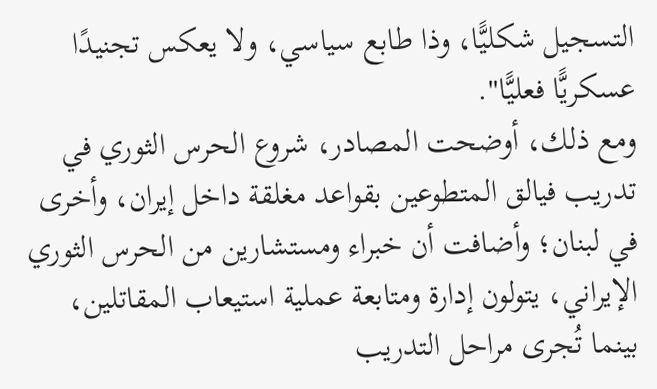التسجيل شكليًّا، وذا طابع سياسي، ولا يعكس تجنيدًا عسكريًّا فعليًّا".
ومع ذلك، أوضحت المصادر، شروع الحرس الثوري في تدريب فيالق المتطوعين بقواعد مغلقة داخل إيران، وأخرى في لبنان؛ وأضافت أن خبراء ومستشارين من الحرس الثوري الإيراني، يتولون إدارة ومتابعة عملية استيعاب المقاتلين، بينما تُجرى مراحل التدريب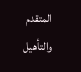المتقدم والتأهيل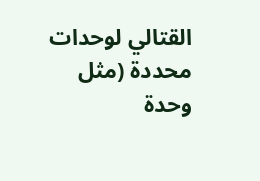القتالي لوحدات محددة (مثل وحدة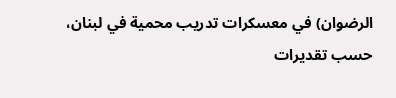الرضوان) في معسكرات تدريب محمية في لبنان، حسب تقديرات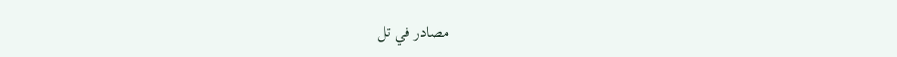مصادر في تل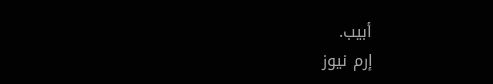أبيب.
إرم نيوز